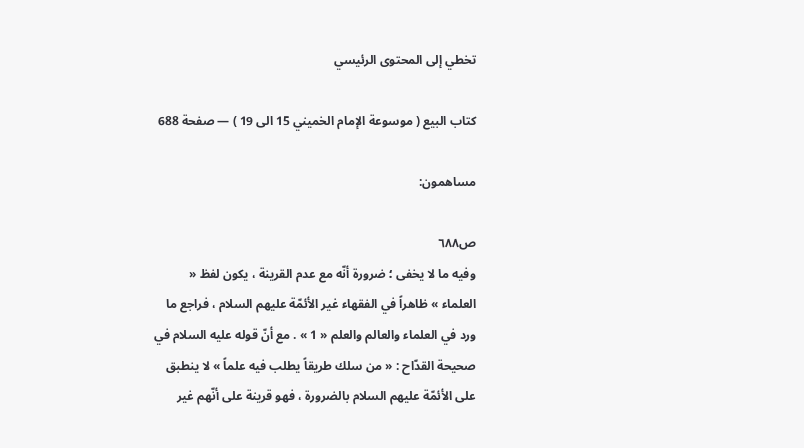تخطي إلى المحتوى الرئيسي

كتاب البيع ( موسوعة الإمام الخميني 15 الى 19 ) — صفحة 688

مساهمون:

ص٦٨٨
وفيه ما لا يخفى ؛ ضرورة أنّه مع عدم القرينة ، يكون لفظ « العلماء » ظاهراً في الفقهاء غير الأئمّة عليهم السلام ، فراجع ما ورد في العلماء والعالم والعلم « 1 » . مع أنّ قوله عليه السلام في صحيحة القدّاح : « من سلك طريقاً يطلب فيه علماً » لا ينطبق على الأئمّة عليهم السلام بالضرورة ، فهو قرينة على أنّهم غير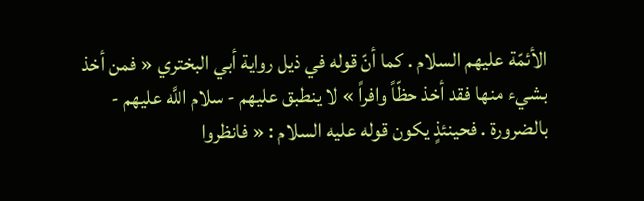الأئمّة عليهم السلام . كما أنّ قوله في ذيل رواية أبي البختري « فمن أخذ بشيء منها فقد أخذ حظّاً وافراً » لا ينطبق عليهم - سلام اللَّه عليهم - بالضرورة . فحينئذٍ يكون قوله عليه السلام : « فانظروا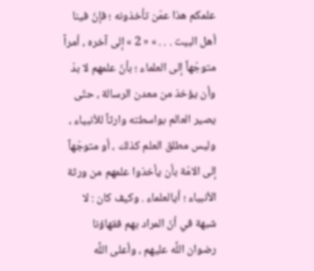علمكم هذا عمّن تأخذونه ؛ فإنّ فينا أهل البيت . . . » « 2 » إلى آخره ، أمراً متوجّهاً إلى العلماء ؛ بأنّ علمهم لا بدّ وأن يؤخذ من معدن الرسالة ، حتّى يصير العالم بواسطته وارثاً للأنبياء ، وليس مطلق العلم كذلك ، أو متوجّهاً إلى الامّة بأن يأخذوا علمهم من ورثة الأنبياء ؛ أيالعلماء . وكيف كان : لا شبهة في أنّ المراد بهم فقهاؤنا رضوان اللَّه عليهم ، وأعلى اللَّه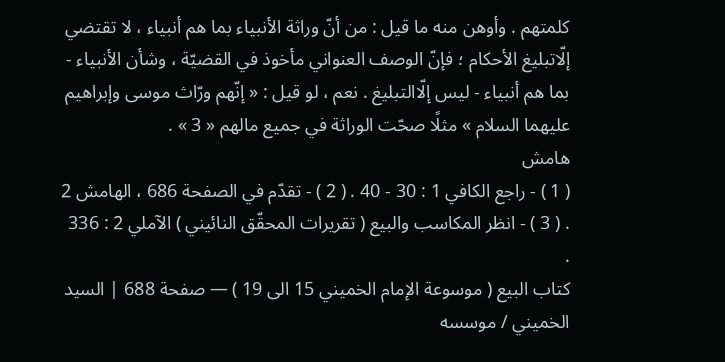كلمتهم . وأوهن منه ما قيل : من أنّ وراثة الأنبياء بما هم أنبياء ، لا تقتضي إلّاتبليغ الأحكام ؛ فإنّ الوصف العنواني مأخوذ في القضيّة ، وشأن الأنبياء - بما هم أنبياء - ليس إلّاالتبليغ . نعم ، لو قيل : « إنّهم ورّاث موسى وإبراهيم عليهما السلام » مثلًا صحّت الوراثة في جميع مالهم « 3 » .
هامش
( 1 ) - راجع الكافي 1 : 30 - 40 . ( 2 ) - تقدّم في الصفحة 686 ، الهامش 2 . ( 3 ) - انظر المكاسب والبيع ( تقريرات المحقّق النائيني ) الآملي 2 : 336 .
كتاب البيع ( موسوعة الإمام الخميني 15 الى 19 ) — صفحة 688 | السيد الخميني / موسسه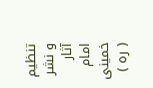تنظيم و نشر آثار امام خمينى ( ره )